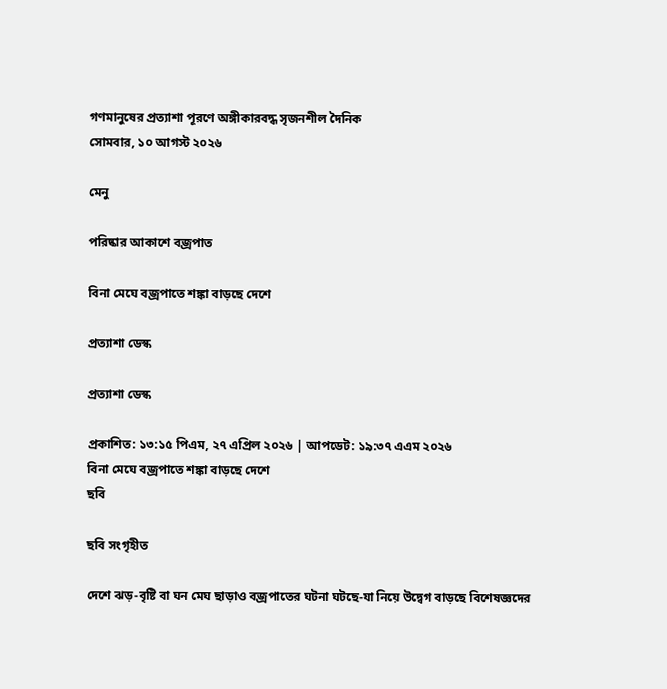গণমানুষের প্রত্যাশা পূরণে অঙ্গীকারবদ্ধ সৃজনশীল দৈনিক
সোমবার, ১০ আগস্ট ২০২৬

মেনু

পরিষ্কার আকাশে বজ্রপাত

বিনা মেঘে বজ্রপাতে শঙ্কা বাড়ছে দেশে

প্রত্যাশা ডেস্ক

প্রত্যাশা ডেস্ক

প্রকাশিত: ১৩:১৫ পিএম, ২৭ এপ্রিল ২০২৬ | আপডেট: ১৯:৩৭ এএম ২০২৬
বিনা মেঘে বজ্রপাতে শঙ্কা বাড়ছে দেশে
ছবি

ছবি সংগৃহীত

দেশে ঝড়-বৃষ্টি বা ঘন মেঘ ছাড়াও বজ্রপাতের ঘটনা ঘটছে-যা নিয়ে উদ্বেগ বাড়ছে বিশেষজ্ঞদের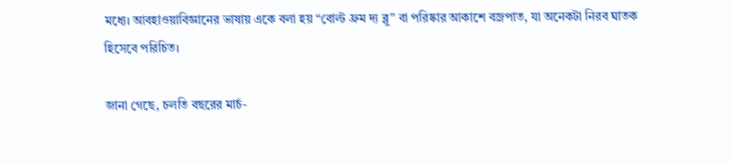মধ্যে। আবহাওয়াবিজ্ঞানের ভাষায় একে বলা হয় “বোল্ট ফ্রম দ্য ব্লু” বা পরিষ্কার আকাশে বজ্রপাত, যা অনেকটা নিরব ঘাতক হিসেবে পরিচিত।

জানা গেছে, চলতি বছরের মার্চ-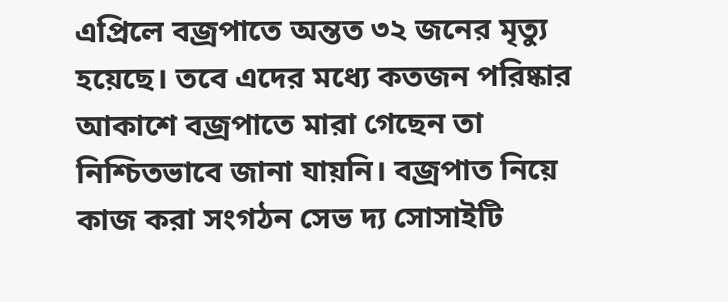এপ্রিলে বজ্রপাতে অন্তত ৩২ জনের মৃত্যু হয়েছে। তবে এদের মধ্যে কতজন পরিষ্কার আকাশে বজ্রপাতে মারা গেছেন তা নিশ্চিতভাবে জানা যায়নি। বজ্রপাত নিয়ে কাজ করা সংগঠন সেভ দ্য সোসাইটি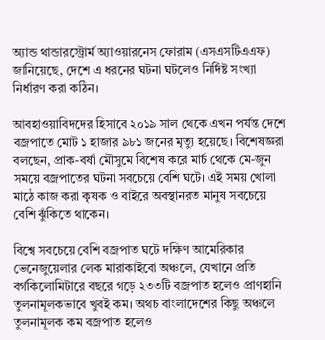অ্যান্ড থান্ডারস্ট্রোর্ম অ্যাওয়ারনেস ফোরাম (এসএসটিএএফ) জানিয়েছে, দেশে এ ধরনের ঘটনা ঘটলেও নির্দিষ্ট সংখ্যা নির্ধারণ করা কঠিন।

আবহাওয়াবিদদের হিসাবে ২০১৯ সাল থেকে এখন পর্যন্ত দেশে বজ্রপাতে মোট ১ হাজার ৯৮১ জনের মৃত্যু হয়েছে। বিশেষজ্ঞরা বলছেন, প্রাক-বর্ষা মৌসুমে বিশেষ করে মার্চ থেকে মে-জুন সময়ে বজ্রপাতের ঘটনা সবচেয়ে বেশি ঘটে। এই সময় খোলা মাঠে কাজ করা কৃষক ও বাইরে অবস্থানরত মানুষ সবচেয়ে বেশি ঝুঁকিতে থাকেন।

বিশ্বে সবচেয়ে বেশি বজ্রপাত ঘটে দক্ষিণ আমেরিকার ভেনেজুয়েলার লেক মারাকাইবো অঞ্চলে, যেখানে প্রতি বর্গকিলোমিটারে বছরে গড়ে ২৩৩টি বজ্রপাত হলেও প্রাণহানি তুলনামূলকভাবে খুবই কম। অথচ বাংলাদেশের কিছু অঞ্চলে তুলনামূলক কম বজ্রপাত হলেও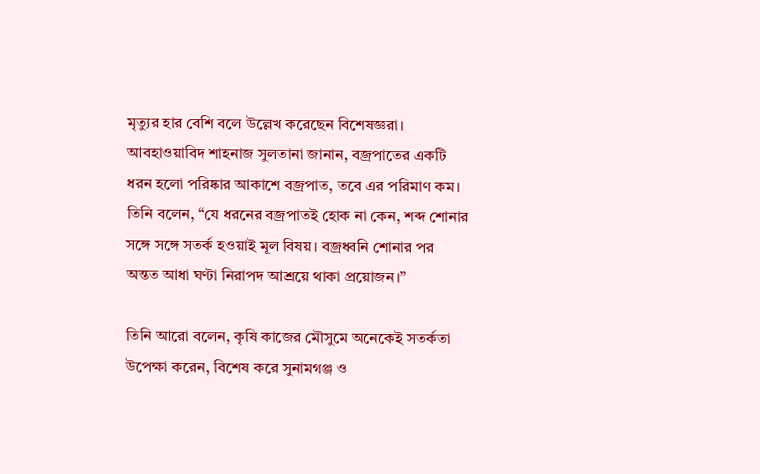মৃত্যুর হার বেশি বলে উল্লেখ করেছেন বিশেষজ্ঞরা।
আবহাওয়াবিদ শাহনাজ সুলতানা জানান, বজ্রপাতের একটি ধরন হলো পরিষ্কার আকাশে বজ্রপাত, তবে এর পরিমাণ কম। তিনি বলেন, “যে ধরনের বজ্রপাতই হোক না কেন, শব্দ শোনার সঙ্গে সঙ্গে সতর্ক হওয়াই মূল বিষয়। বজ্রধ্বনি শোনার পর অন্তত আধা ঘণ্টা নিরাপদ আশ্রয়ে থাকা প্রয়োজন।”

তিনি আরো বলেন, কৃষি কাজের মৌসুমে অনেকেই সতর্কতা উপেক্ষা করেন, বিশেষ করে সুনামগঞ্জ ও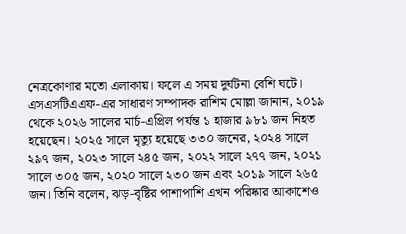নেত্রকোণার মতো এলাকায়। ফলে এ সময় দুর্ঘটনা বেশি ঘটে। এসএসটিএএফ-এর সাধারণ সম্পাদক রাশিম মোল্লা জানান, ২০১৯ থেকে ২০২৬ সালের মার্চ-এপ্রিল পর্যন্ত ১ হাজার ৯৮১ জন নিহত হয়েছেন। ২০২৫ সালে মৃত্যু হয়েছে ৩৩০ জনের, ২০২৪ সালে ২৯৭ জন, ২০২৩ সালে ২৪৫ জন, ২০২২ সালে ২৭৭ জন, ২০২১ সালে ৩০৫ জন, ২০২০ সালে ২৩০ জন এবং ২০১৯ সালে ২৬৫ জন। তিনি বলেন, ঝড়-বৃষ্টির পাশাপাশি এখন পরিষ্কার আকাশেও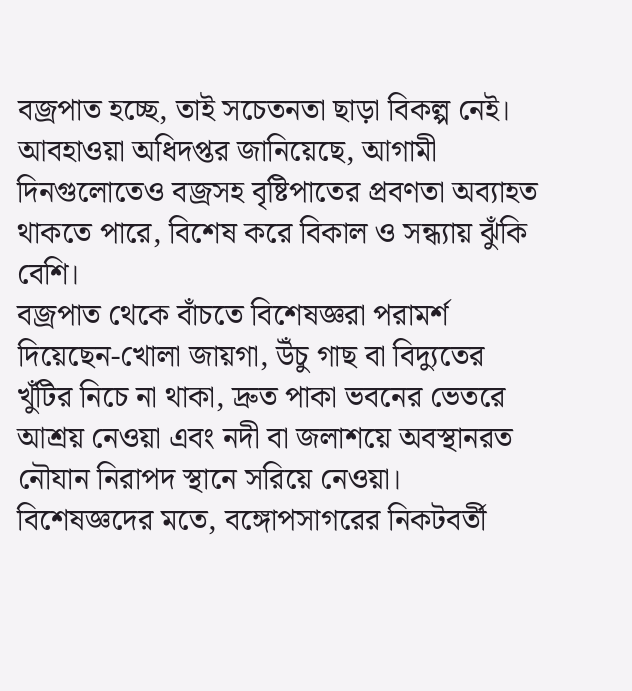বজ্রপাত হচ্ছে, তাই সচেতনতা ছাড়া বিকল্প নেই।
আবহাওয়া অধিদপ্তর জানিয়েছে, আগামী দিনগুলোতেও বজ্রসহ বৃষ্টিপাতের প্রবণতা অব্যাহত থাকতে পারে, বিশেষ করে বিকাল ও সন্ধ্যায় ঝুঁকি বেশি।
বজ্রপাত থেকে বাঁচতে বিশেষজ্ঞরা পরামর্শ দিয়েছেন-খোলা জায়গা, উঁচু গাছ বা বিদ্যুতের খুঁটির নিচে না থাকা, দ্রুত পাকা ভবনের ভেতরে আশ্রয় নেওয়া এবং নদী বা জলাশয়ে অবস্থানরত নৌযান নিরাপদ স্থানে সরিয়ে নেওয়া।
বিশেষজ্ঞদের মতে, বঙ্গোপসাগরের নিকটবর্তী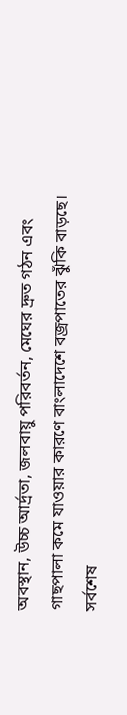অবস্থান, উচ্চ আর্দ্রতা, জলবায়ু পরিবর্তন, মেঘের দ্রুত গঠন এবং গাছপালা কমে যাওয়ার কারণে বাংলাদেশে বজ্রপাতের ঝুঁকি বাড়ছে। সর্বশেষ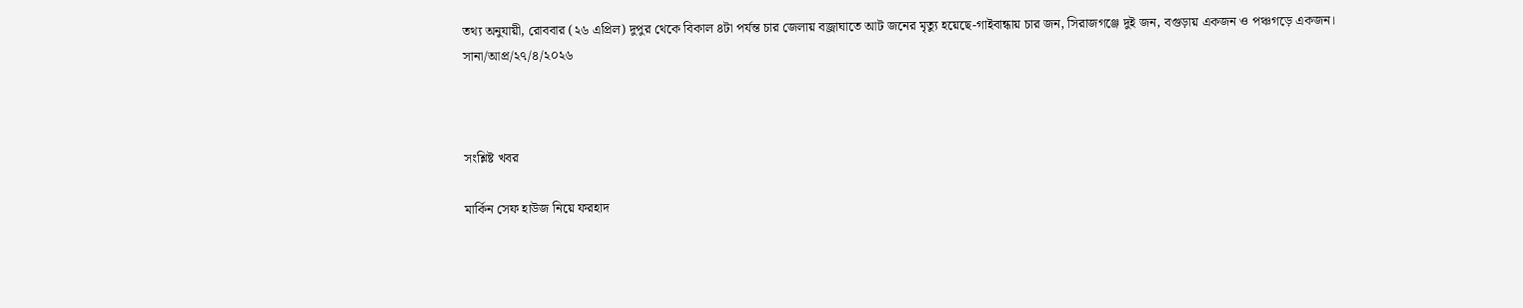তথ্য অনুযায়ী, রোববার (২৬ এপ্রিল) দুপুর থেকে বিকাল ৪টা পর্যন্ত চার জেলায় বজ্রাঘাতে আট জনের মৃত্যু হয়েছে-গাইবান্ধায় চার জন, সিরাজগঞ্জে দুই জন, বগুড়ায় একজন ও পঞ্চগড়ে একজন।
সানা/আপ্র/২৭/৪/২০২৬



সংশ্লিষ্ট খবর

মার্কিন সেফ হাউজ নিয়ে ফরহাদ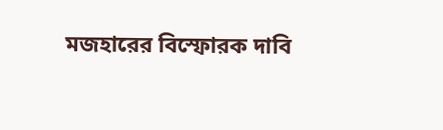মজহারের বিস্ফোরক দাবি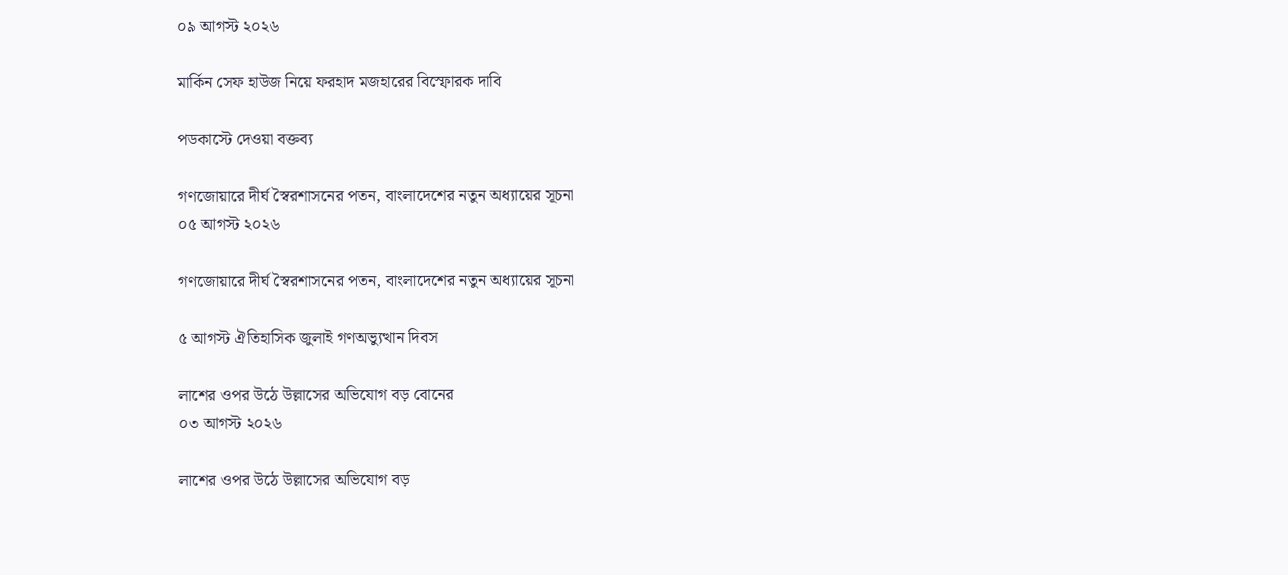০৯ আগস্ট ২০২৬

মার্কিন সেফ হাউজ নিয়ে ফরহাদ মজহারের বিস্ফোরক দাবি

পডকাস্টে দেওয়া বক্তব্য

গণজোয়ারে দীর্ঘ স্বৈরশাসনের পতন, বাংলাদেশের নতুন অধ্যায়ের সূচনা
০৫ আগস্ট ২০২৬

গণজোয়ারে দীর্ঘ স্বৈরশাসনের পতন, বাংলাদেশের নতুন অধ্যায়ের সূচনা

৫ আগস্ট ঐতিহাসিক জুলাই গণঅভ্যুত্থান দিবস

লাশের ওপর উঠে উল্লাসের অভিযোগ বড় বোনের
০৩ আগস্ট ২০২৬

লাশের ওপর উঠে উল্লাসের অভিযোগ বড়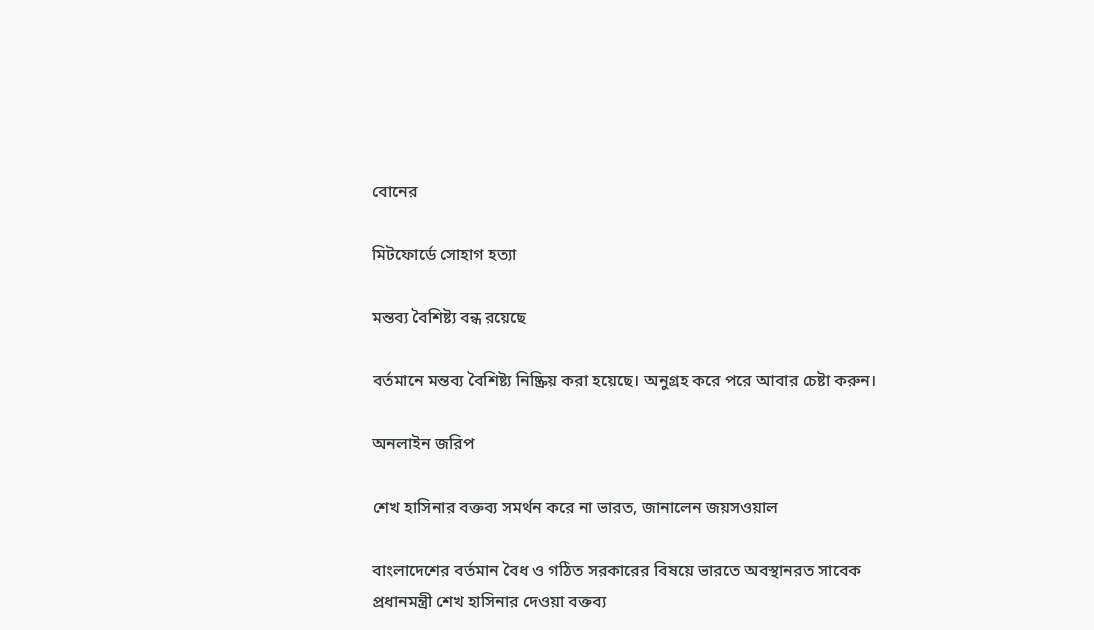বোনের

মিটফোর্ডে সোহাগ হত্যা

মন্তব্য বৈশিষ্ট্য বন্ধ রয়েছে

বর্তমানে মন্তব্য বৈশিষ্ট্য নিষ্ক্রিয় করা হয়েছে। অনুগ্রহ করে পরে আবার চেষ্টা করুন।

অনলাইন জরিপ

শেখ হাসিনার বক্তব্য সমর্থন করে না ভারত, জানালেন জয়সওয়াল

বাংলাদেশের বর্তমান বৈধ ও গঠিত সরকারের বিষয়ে ভারতে অবস্থানরত সাবেক প্রধানমন্ত্রী শেখ হাসিনার দেওয়া বক্তব্য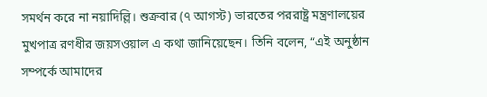সমর্থন করে না নয়াদিল্লি। শুক্রবার (৭ আগস্ট) ভারতের পররাষ্ট্র মন্ত্রণালয়ের মুখপাত্র রণধীর জয়সওয়াল এ কথা জানিয়েছেন। তিনি বলেন, “এই অনুষ্ঠান সম্পর্কে আমাদের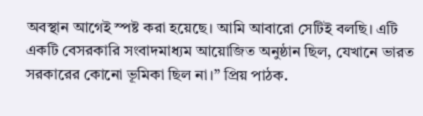অবস্থান আগেই স্পষ্ট করা হয়েছে। আমি আবারো সেটিই বলছি। এটি একটি বেসরকারি সংবাদমাধ্যম আয়োজিত অনুষ্ঠান ছিল, যেখানে ভারত সরকারের কোনো ভূমিকা ছিল না।” প্রিয় পাঠক.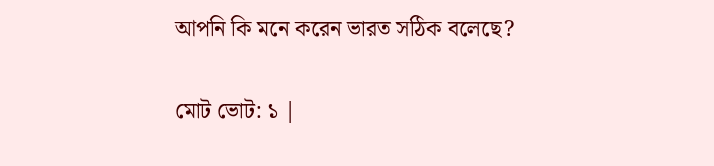আপনি কি মনে করেন ভারত সঠিক বলেছে?

মোট ভোট: ১ |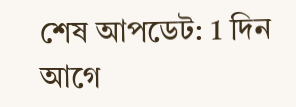শেষ আপডেট: 1 দিন আগে